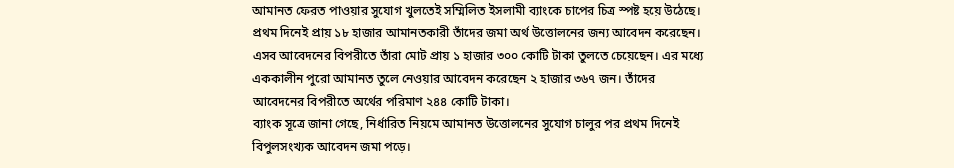আমানত ফেরত পাওয়ার সুযোগ খুলতেই সম্মিলিত ইসলামী ব্যাংকে চাপের চিত্র স্পষ্ট হয়ে উঠেছে। প্রথম দিনেই প্রায় ১৮ হাজার আমানতকারী তাঁদের জমা অর্থ উত্তোলনের জন্য আবেদন করেছেন।
এসব আবেদনের বিপরীতে তাঁরা মোট প্রায় ১ হাজার ৩০০ কোটি টাকা তুলতে চেয়েছেন। এর মধ্যে এককালীন পুরো আমানত তুলে নেওয়ার আবেদন করেছেন ২ হাজার ৩৬৭ জন। তাঁদের আবেদনের বিপরীতে অর্থের পরিমাণ ২৪৪ কোটি টাকা।
ব্যাংক সূত্রে জানা গেছে, নির্ধারিত নিয়মে আমানত উত্তোলনের সুযোগ চালুর পর প্রথম দিনেই বিপুলসংখ্যক আবেদন জমা পড়ে।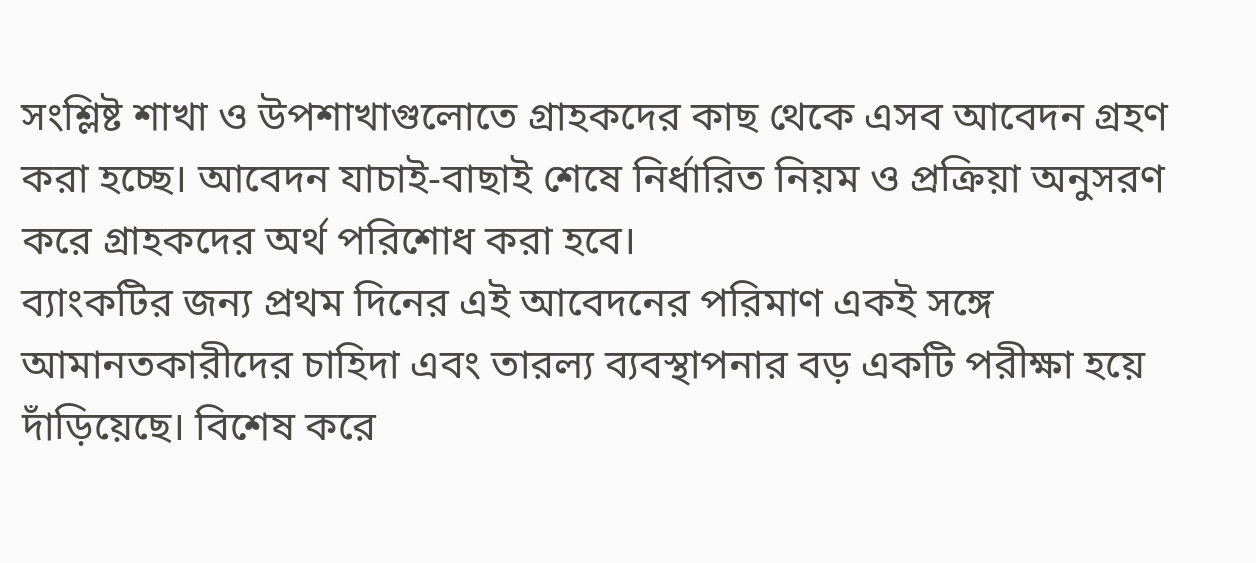সংশ্লিষ্ট শাখা ও উপশাখাগুলোতে গ্রাহকদের কাছ থেকে এসব আবেদন গ্রহণ করা হচ্ছে। আবেদন যাচাই-বাছাই শেষে নির্ধারিত নিয়ম ও প্রক্রিয়া অনুসরণ করে গ্রাহকদের অর্থ পরিশোধ করা হবে।
ব্যাংকটির জন্য প্রথম দিনের এই আবেদনের পরিমাণ একই সঙ্গে আমানতকারীদের চাহিদা এবং তারল্য ব্যবস্থাপনার বড় একটি পরীক্ষা হয়ে দাঁড়িয়েছে। বিশেষ করে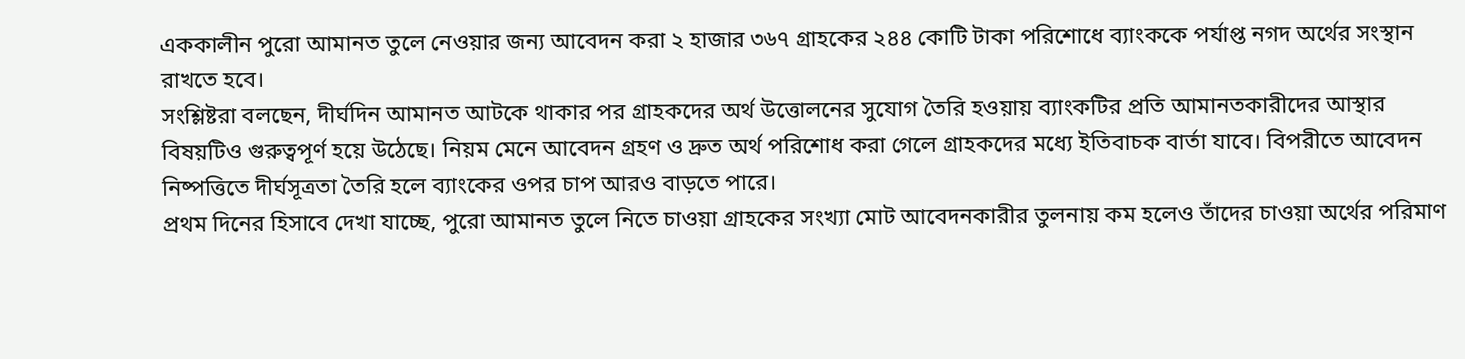এককালীন পুরো আমানত তুলে নেওয়ার জন্য আবেদন করা ২ হাজার ৩৬৭ গ্রাহকের ২৪৪ কোটি টাকা পরিশোধে ব্যাংককে পর্যাপ্ত নগদ অর্থের সংস্থান রাখতে হবে।
সংশ্লিষ্টরা বলছেন, দীর্ঘদিন আমানত আটকে থাকার পর গ্রাহকদের অর্থ উত্তোলনের সুযোগ তৈরি হওয়ায় ব্যাংকটির প্রতি আমানতকারীদের আস্থার বিষয়টিও গুরুত্বপূর্ণ হয়ে উঠেছে। নিয়ম মেনে আবেদন গ্রহণ ও দ্রুত অর্থ পরিশোধ করা গেলে গ্রাহকদের মধ্যে ইতিবাচক বার্তা যাবে। বিপরীতে আবেদন নিষ্পত্তিতে দীর্ঘসূত্রতা তৈরি হলে ব্যাংকের ওপর চাপ আরও বাড়তে পারে।
প্রথম দিনের হিসাবে দেখা যাচ্ছে, পুরো আমানত তুলে নিতে চাওয়া গ্রাহকের সংখ্যা মোট আবেদনকারীর তুলনায় কম হলেও তাঁদের চাওয়া অর্থের পরিমাণ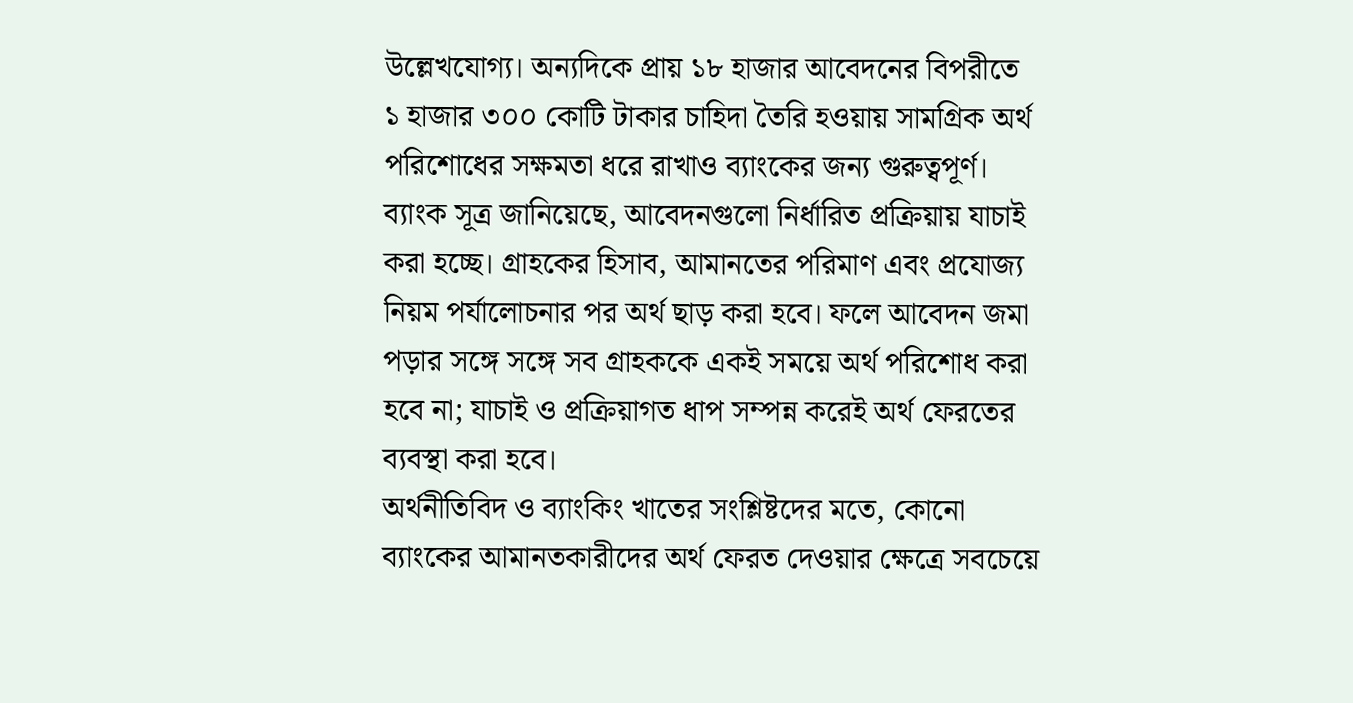উল্লেখযোগ্য। অন্যদিকে প্রায় ১৮ হাজার আবেদনের বিপরীতে ১ হাজার ৩০০ কোটি টাকার চাহিদা তৈরি হওয়ায় সামগ্রিক অর্থ পরিশোধের সক্ষমতা ধরে রাখাও ব্যাংকের জন্য গুরুত্বপূর্ণ।
ব্যাংক সূত্র জানিয়েছে, আবেদনগুলো নির্ধারিত প্রক্রিয়ায় যাচাই করা হচ্ছে। গ্রাহকের হিসাব, আমানতের পরিমাণ এবং প্রযোজ্য নিয়ম পর্যালোচনার পর অর্থ ছাড় করা হবে। ফলে আবেদন জমা পড়ার সঙ্গে সঙ্গে সব গ্রাহককে একই সময়ে অর্থ পরিশোধ করা হবে না; যাচাই ও প্রক্রিয়াগত ধাপ সম্পন্ন করেই অর্থ ফেরতের ব্যবস্থা করা হবে।
অর্থনীতিবিদ ও ব্যাংকিং খাতের সংশ্লিষ্টদের মতে, কোনো ব্যাংকের আমানতকারীদের অর্থ ফেরত দেওয়ার ক্ষেত্রে সবচেয়ে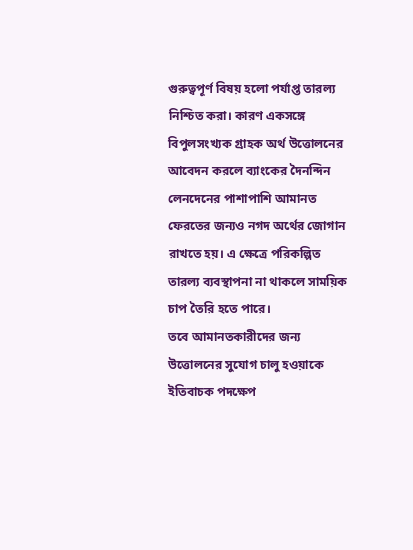গুরুত্বপূর্ণ বিষয় হলো পর্যাপ্ত তারল্য নিশ্চিত করা। কারণ একসঙ্গে বিপুলসংখ্যক গ্রাহক অর্থ উত্তোলনের আবেদন করলে ব্যাংকের দৈনন্দিন লেনদেনের পাশাপাশি আমানত ফেরতের জন্যও নগদ অর্থের জোগান রাখতে হয়। এ ক্ষেত্রে পরিকল্পিত তারল্য ব্যবস্থাপনা না থাকলে সাময়িক চাপ তৈরি হতে পারে।
তবে আমানতকারীদের জন্য উত্তোলনের সুযোগ চালু হওয়াকে ইতিবাচক পদক্ষেপ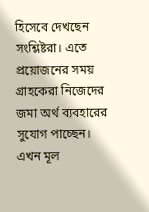হিসেবে দেখছেন সংশ্লিষ্টরা। এতে প্রয়োজনের সময় গ্রাহকেরা নিজেদের জমা অর্থ ব্যবহারের সুযোগ পাচ্ছেন। এখন মূল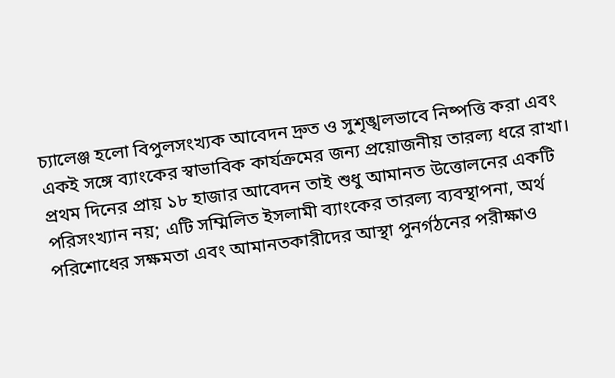চ্যালেঞ্জ হলো বিপুলসংখ্যক আবেদন দ্রুত ও সুশৃঙ্খলভাবে নিষ্পত্তি করা এবং একই সঙ্গে ব্যাংকের স্বাভাবিক কার্যক্রমের জন্য প্রয়োজনীয় তারল্য ধরে রাখা।
প্রথম দিনের প্রায় ১৮ হাজার আবেদন তাই শুধু আমানত উত্তোলনের একটি পরিসংখ্যান নয়; এটি সম্মিলিত ইসলামী ব্যাংকের তারল্য ব্যবস্থাপনা, অর্থ পরিশোধের সক্ষমতা এবং আমানতকারীদের আস্থা পুনর্গঠনের পরীক্ষাও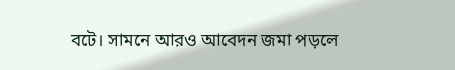বটে। সামনে আরও আবেদন জমা পড়লে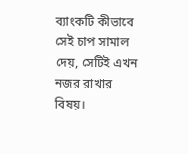ব্যাংকটি কীভাবে সেই চাপ সামাল দেয়, সেটিই এখন নজর রাখার বিষয়।